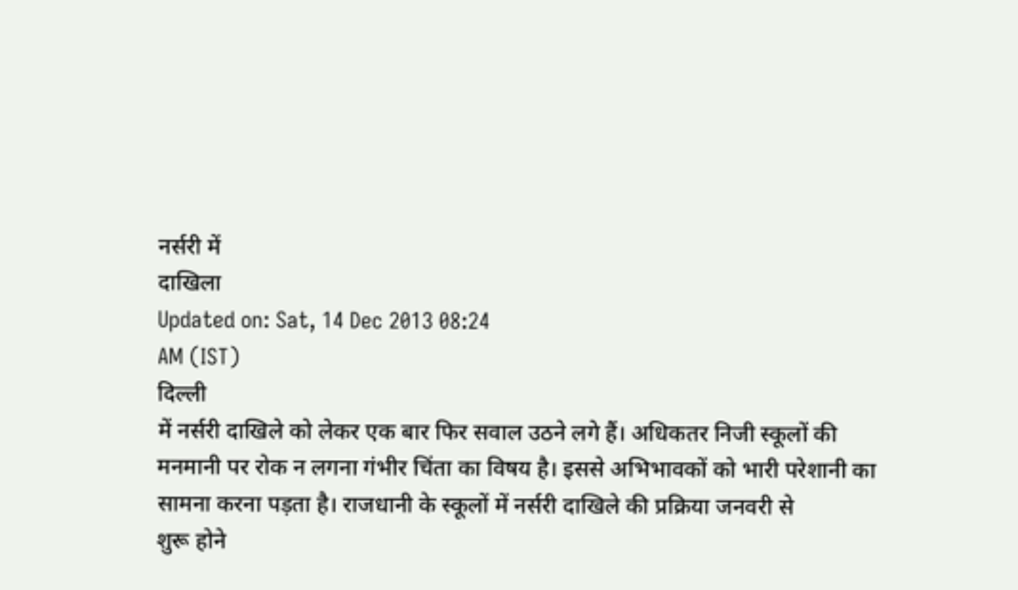नर्सरी में
दाखिला
Updated on: Sat, 14 Dec 2013 08:24
AM (IST)
दिल्ली
में नर्सरी दाखिले को लेकर एक बार फिर सवाल उठने लगे हैं। अधिकतर निजी स्कूलों की
मनमानी पर रोक न लगना गंभीर चिंता का विषय है। इससे अभिभावकों को भारी परेशानी का
सामना करना पड़ता है। राजधानी के स्कूलों में नर्सरी दाखिले की प्रक्रिया जनवरी से
शुरू होने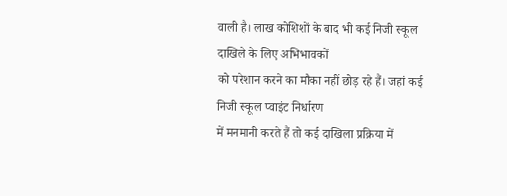वाली है। लाख कोशिशों के बाद भी कई निजी स्कूल दाखिले के लिए अभिभावकों
को परेशान करने का मौका नहीं छोड़ रहे हैं। जहां कई निजी स्कूल प्वाइंट निर्धारण
में मनमानी करते हैं तो कई दाखिला प्रक्रिया में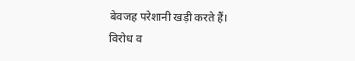बेवजह परेशानी खड़ी करते हैं।
विरोध व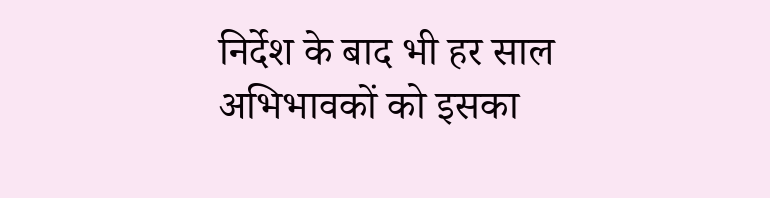निर्देश के बाद भी हर साल अभिभावकों को इसका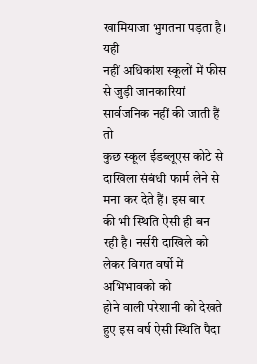खामियाजा भुगतना पड़ता है। यही
नहीं अधिकांश स्कूलों में फीस से जुड़ी जानकारियां सार्वजनिक नहीं की जाती हैं तो
कुछ स्कूल ईडब्लूएस कोटे से दाखिला संबंधी फार्म लेने से मना कर देते हैं। इस बार
की भी स्थिति ऐसी ही बन रही है। नर्सरी दाखिले को लेकर विगत वर्षो में अभिभावको को
होने वाली परेशानी को देखते हुए इस वर्ष ऐसी स्थिति पैदा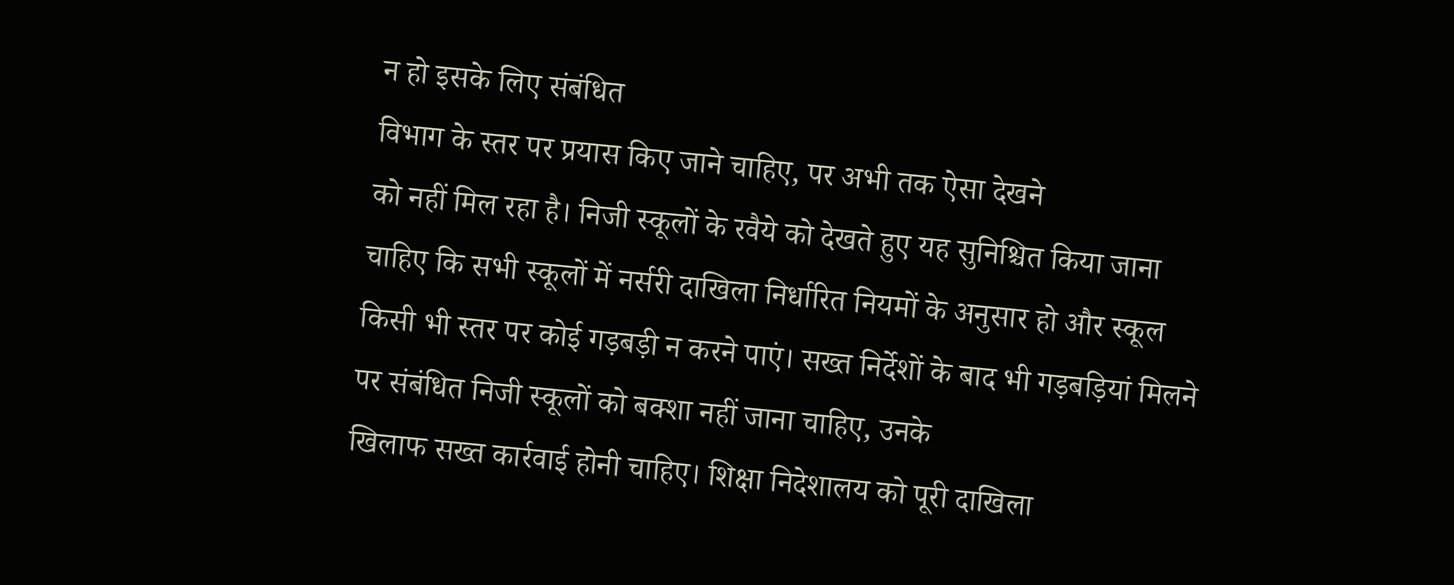न हो इसके लिए संबंधित
विभाग के स्तर पर प्रयास किए जाने चाहिए, पर अभी तक ऐसा देखने
को नहीं मिल रहा है। निजी स्कूलों के रवैये को देखते हुए यह सुनिश्चित किया जाना
चाहिए कि सभी स्कूलों में नर्सरी दाखिला निर्धारित नियमों के अनुसार हो और स्कूल
किसी भी स्तर पर कोई गड़बड़ी न करने पाएं। सख्त निर्देशों के बाद भी गड़बड़ियां मिलने
पर संबंधित निजी स्कूलों को बक्शा नहीं जाना चाहिए, उनके
खिलाफ सख्त कार्रवाई होनी चाहिए। शिक्षा निदेशालय को पूरी दाखिला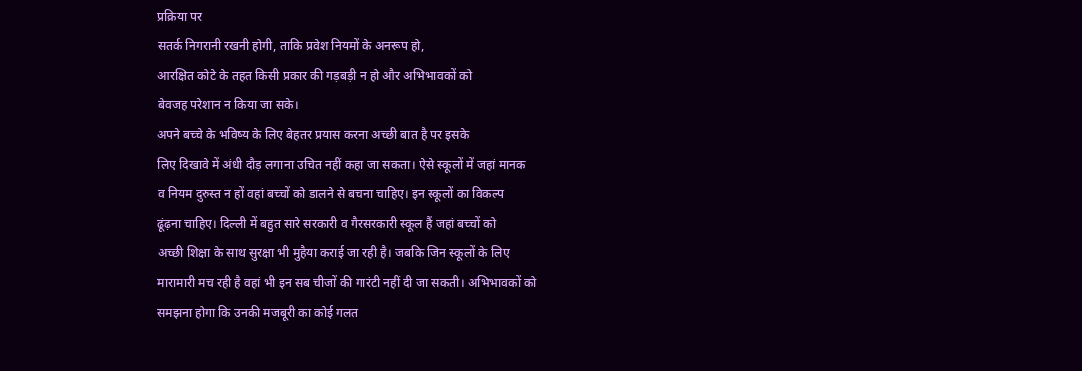प्रक्रिया पर
सतर्क निगरानी रखनी होगी, ताकि प्रवेश नियमों के अनरूप हो,
आरक्षित कोटे के तहत किसी प्रकार की गड़बड़ी न हो और अभिभावकों को
बेवजह परेशान न किया जा सके।
अपने बच्चे के भविष्य के लिए बेहतर प्रयास करना अच्छी बात है पर इसके
लिए दिखावे में अंधी दौड़ लगाना उचित नहीं कहा जा सकता। ऐसे स्कूलों में जहां मानक
व नियम दुरुस्त न हों वहां बच्चों को डालने से बचना चाहिए। इन स्कूलों का विकल्प
ढूंढ़ना चाहिए। दिल्ली में बहुत सारे सरकारी व गैरसरकारी स्कूल हैं जहां बच्चों को
अच्छी शिक्षा के साथ सुरक्षा भी मुहैया कराई जा रही है। जबकि जिन स्कूलों के लिए
मारामारी मच रही है वहां भी इन सब चीजों की गारंटी नहीं दी जा सकती। अभिभावकों को
समझना होगा कि उनकी मजबूरी का कोई गलत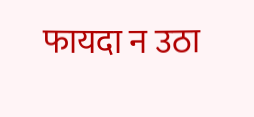फायदा न उठा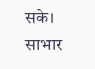सके।
साभार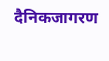दैनिकजागरण